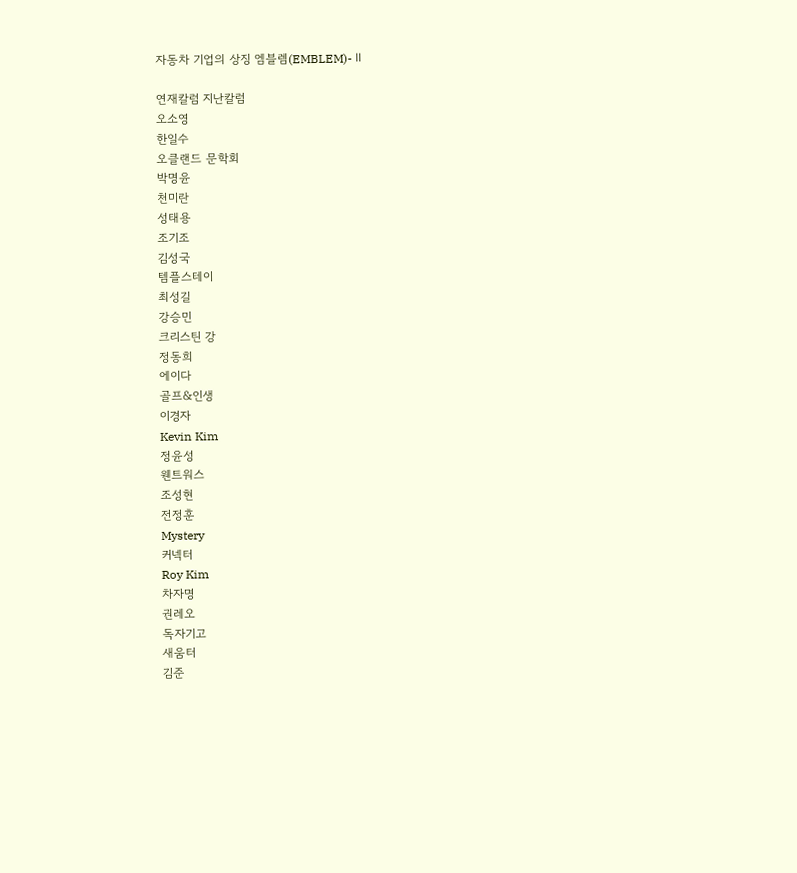자동차 기업의 상징 엠블렘(EMBLEM)- Ⅱ

연재칼럼 지난칼럼
오소영
한일수
오클랜드 문학회
박명윤
천미란
성태용
조기조
김성국
템플스테이
최성길
강승민
크리스틴 강
정동희
에이다
골프&인생
이경자
Kevin Kim
정윤성
웬트워스
조성현
전정훈
Mystery
커넥터
Roy Kim
차자명
권레오
독자기고
새움터
김준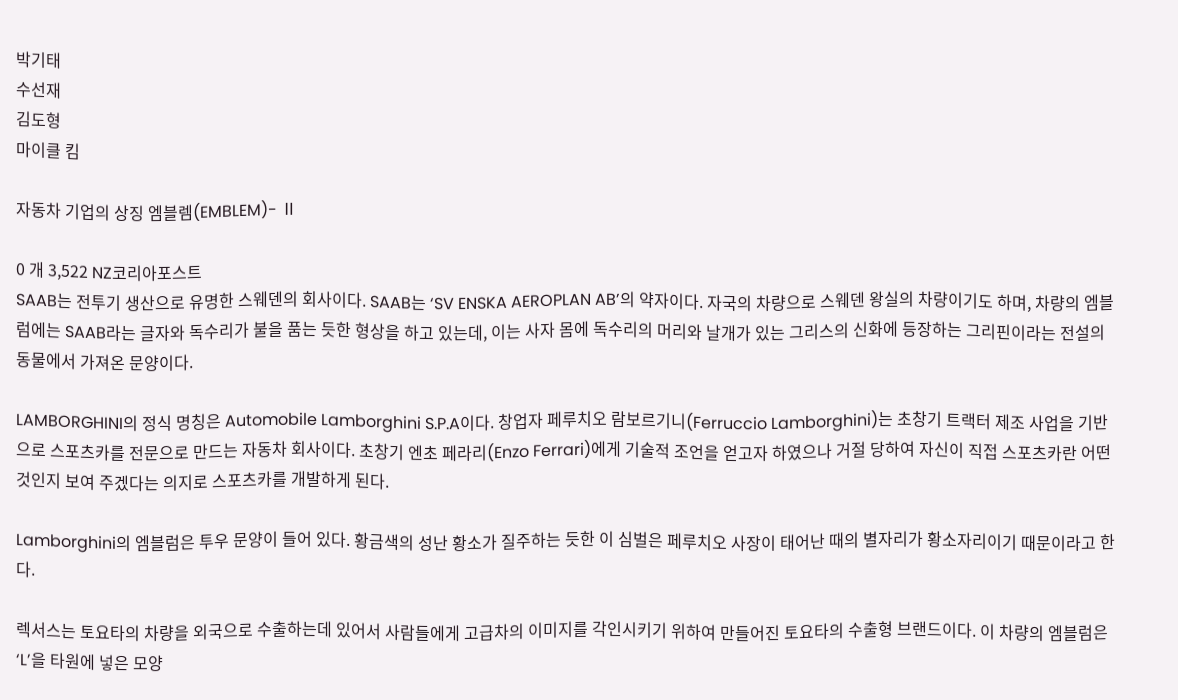박기태
수선재
김도형
마이클 킴

자동차 기업의 상징 엠블렘(EMBLEM)- Ⅱ

0 개 3,522 NZ코리아포스트
SAAB는 전투기 생산으로 유명한 스웨덴의 회사이다. SAAB는 ‘SV ENSKA AEROPLAN AB’의 약자이다. 자국의 차량으로 스웨덴 왕실의 차량이기도 하며, 차량의 엠블럼에는 SAAB라는 글자와 독수리가 불을 품는 듯한 형상을 하고 있는데, 이는 사자 몸에 독수리의 머리와 날개가 있는 그리스의 신화에 등장하는 그리핀이라는 전설의 동물에서 가져온 문양이다.

LAMBORGHINI의 정식 명칭은 Automobile Lamborghini S.P.A이다. 창업자 페루치오 람보르기니(Ferruccio Lamborghini)는 초창기 트랙터 제조 사업을 기반으로 스포츠카를 전문으로 만드는 자동차 회사이다. 초창기 엔초 페라리(Enzo Ferrari)에게 기술적 조언을 얻고자 하였으나 거절 당하여 자신이 직접 스포츠카란 어떤 것인지 보여 주겠다는 의지로 스포츠카를 개발하게 된다.

Lamborghini의 엠블럼은 투우 문양이 들어 있다. 황금색의 성난 황소가 질주하는 듯한 이 심벌은 페루치오 사장이 태어난 때의 별자리가 황소자리이기 때문이라고 한다.

렉서스는 토요타의 차량을 외국으로 수출하는데 있어서 사람들에게 고급차의 이미지를 각인시키기 위하여 만들어진 토요타의 수출형 브랜드이다. 이 차량의 엠블럼은 ‘L’을 타원에 넣은 모양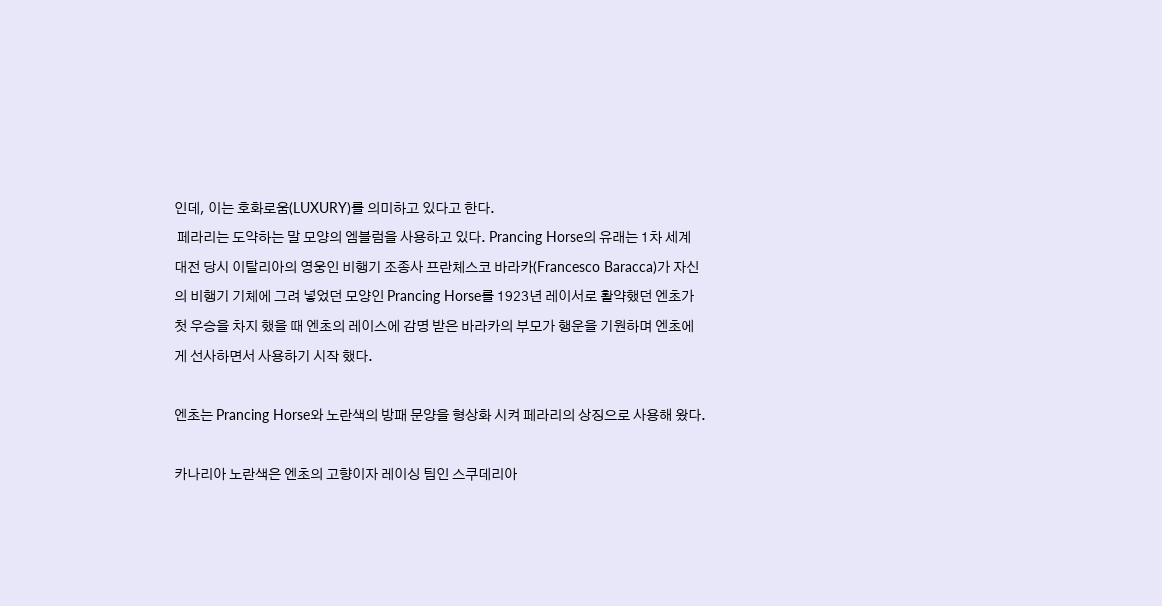인데, 이는 호화로움(LUXURY)를 의미하고 있다고 한다.
 페라리는 도약하는 말 모양의 엠블럼을 사용하고 있다. Prancing Horse의 유래는 1차 세계 대전 당시 이탈리아의 영웅인 비행기 조종사 프란체스코 바라카(Francesco Baracca)가 자신의 비행기 기체에 그려 넣었던 모양인 Prancing Horse를 1923년 레이서로 활약했던 엔초가 첫 우승을 차지 했을 때 엔초의 레이스에 감명 받은 바라카의 부모가 행운을 기원하며 엔초에게 선사하면서 사용하기 시작 했다.

엔초는 Prancing Horse와 노란색의 방패 문양을 형상화 시켜 페라리의 상징으로 사용해 왔다.

카나리아 노란색은 엔초의 고향이자 레이싱 팀인 스쿠데리아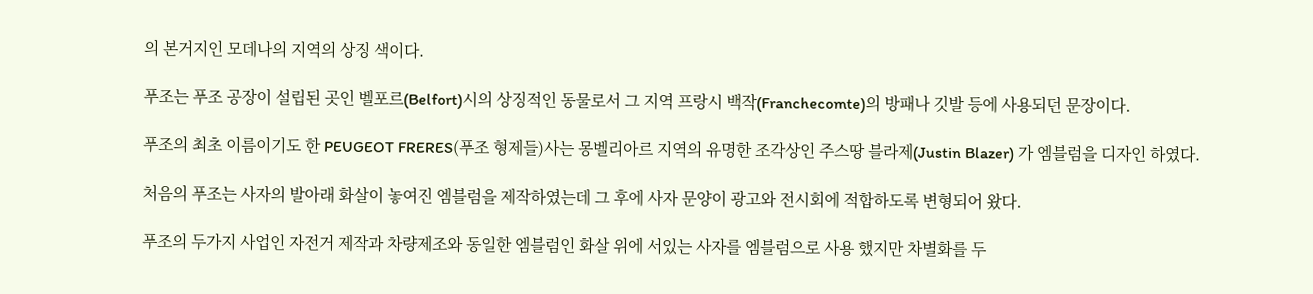의 본거지인 모데나의 지역의 상징 색이다.

푸조는 푸조 공장이 설립된 곳인 벨포르(Belfort)시의 상징적인 동물로서 그 지역 프랑시 백작(Franchecomte)의 방패나 깃발 등에 사용되던 문장이다.

푸조의 최초 이름이기도 한 PEUGEOT FRERES(푸조 형제들)사는 몽벨리아르 지역의 유명한 조각상인 주스땅 블라제(Justin Blazer) 가 엠블럼을 디자인 하였다.

처음의 푸조는 사자의 발아래 화살이 놓여진 엠블럼을 제작하였는데 그 후에 사자 문양이 광고와 전시회에 적합하도록 변형되어 왔다.

푸조의 두가지 사업인 자전거 제작과 차량제조와 동일한 엠블럼인 화살 위에 서있는 사자를 엠블럼으로 사용 했지만 차별화를 두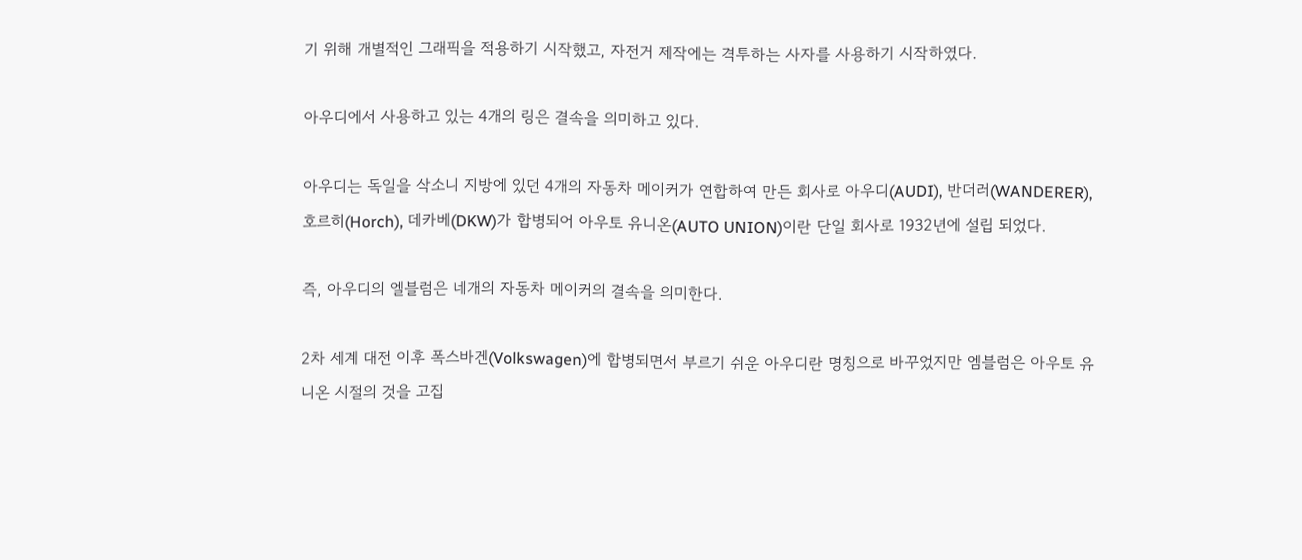기 위해 개별적인 그래픽을 적용하기 시작했고, 자전거 제작에는 격투하는 사자를 사용하기 시작하였다.

아우디에서 사용하고 있는 4개의 링은 결속을 의미하고 있다.

아우디는 독일을 삭소니 지방에 있던 4개의 자동차 메이커가 연합하여 만든 회사로 아우디(AUDI), 반더러(WANDERER), 호르히(Horch), 데카베(DKW)가 합병되어 아우토 유니온(AUTO UNION)이란 단일 회사로 1932년에 설립 되었다.

즉, 아우디의 엘블럼은 네개의 자동차 메이커의 결속을 의미한다.

2차 세계 대전 이후 폭스바겐(Volkswagen)에 합병되면서 부르기 쉬운 아우디란 명칭으로 바꾸었지만 엠블럼은 아우토 유니온 시절의 것을 고집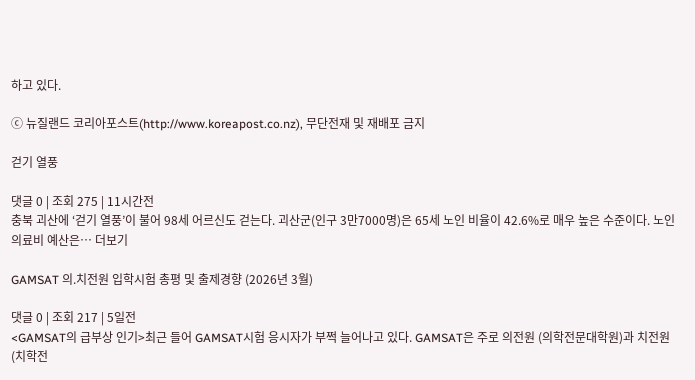하고 있다.

ⓒ 뉴질랜드 코리아포스트(http://www.koreapost.co.nz), 무단전재 및 재배포 금지

걷기 열풍

댓글 0 | 조회 275 | 11시간전
충북 괴산에 ‘걷기 열풍’이 불어 98세 어르신도 걷는다. 괴산군(인구 3만7000명)은 65세 노인 비율이 42.6%로 매우 높은 수준이다. 노인 의료비 예산은… 더보기

GAMSAT 의.치전원 입학시험 총평 및 출제경향 (2026년 3월)

댓글 0 | 조회 217 | 5일전
<GAMSAT의 급부상 인기>최근 들어 GAMSAT시험 응시자가 부쩍 늘어나고 있다. GAMSAT은 주로 의전원 (의학전문대학원)과 치전원 (치학전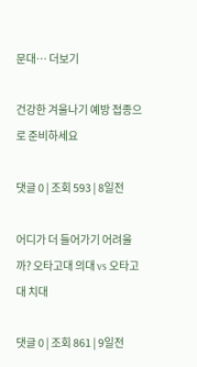문대… 더보기

건강한 겨울나기 예방 접종으로 준비하세요

댓글 0 | 조회 593 | 8일전

어디가 더 들어가기 어려울까? 오타고대 의대 vs 오타고대 치대

댓글 0 | 조회 861 | 9일전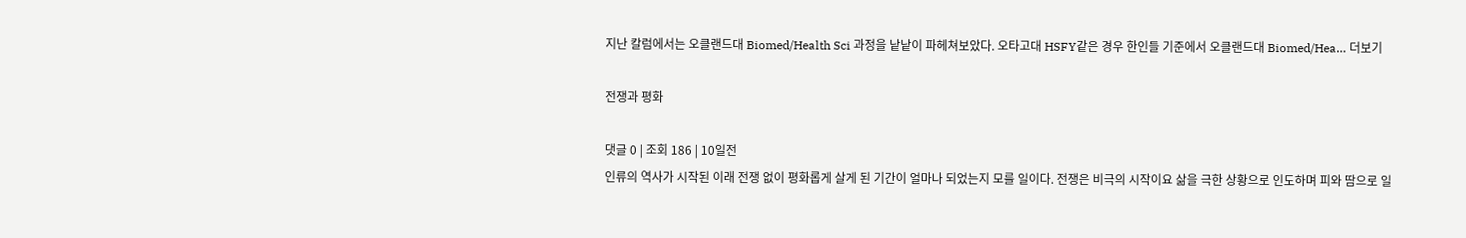지난 칼럼에서는 오클랜드대 Biomed/Health Sci 과정을 낱낱이 파헤쳐보았다. 오타고대 HSFY같은 경우 한인들 기준에서 오클랜드대 Biomed/Hea… 더보기

전쟁과 평화

댓글 0 | 조회 186 | 10일전
인류의 역사가 시작된 이래 전쟁 없이 평화롭게 살게 된 기간이 얼마나 되었는지 모를 일이다. 전쟁은 비극의 시작이요 삶을 극한 상황으로 인도하며 피와 땀으로 일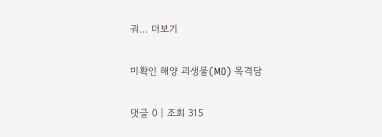궈… 더보기

미확인 해양 괴생물(MO) 목격담

댓글 0 | 조회 315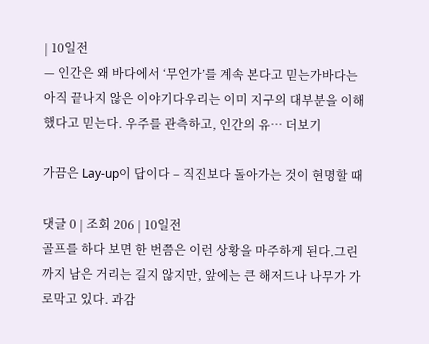| 10일전
— 인간은 왜 바다에서 ‘무언가’를 계속 본다고 믿는가바다는 아직 끝나지 않은 이야기다우리는 이미 지구의 대부분을 이해했다고 믿는다. 우주를 관측하고, 인간의 유… 더보기

가끔은 Lay-up이 답이다 – 직진보다 돌아가는 것이 현명할 때

댓글 0 | 조회 206 | 10일전
골프를 하다 보면 한 번쯤은 이런 상황을 마주하게 된다.그린까지 남은 거리는 길지 않지만, 앞에는 큰 해저드나 나무가 가로막고 있다. 과감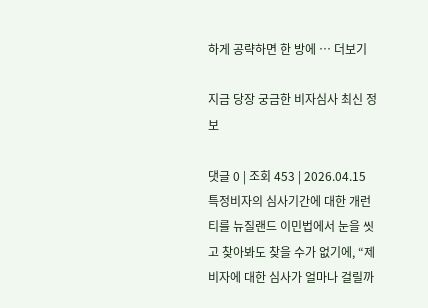하게 공략하면 한 방에 … 더보기

지금 당장 궁금한 비자심사 최신 정보

댓글 0 | 조회 453 | 2026.04.15
특정비자의 심사기간에 대한 개런티를 뉴질랜드 이민법에서 눈을 씻고 찾아봐도 찾을 수가 없기에, “제 비자에 대한 심사가 얼마나 걸릴까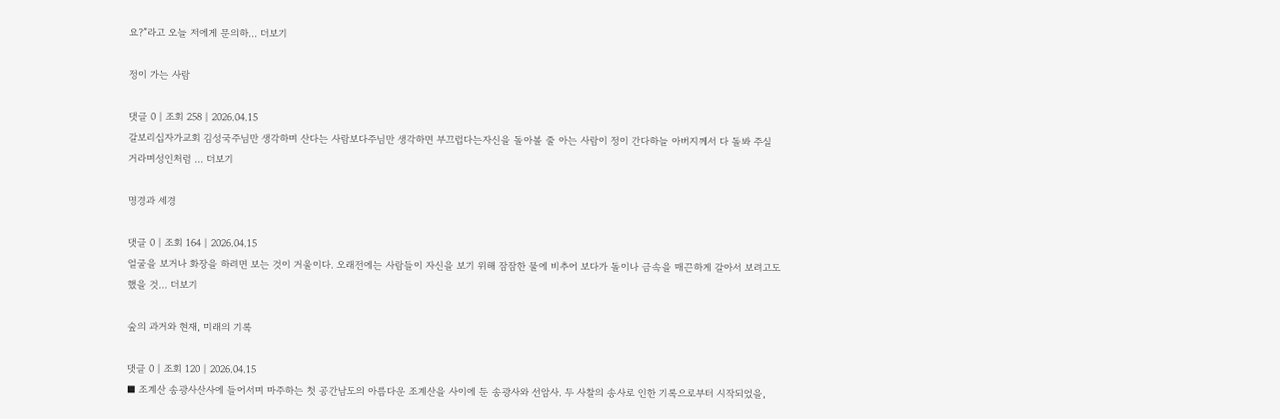요?”라고 오늘 저에게 문의하… 더보기

정이 가는 사람

댓글 0 | 조회 258 | 2026.04.15
갈보리십자가교회 김성국주님만 생각하며 산다는 사람보다주님만 생각하면 부끄럽다는자신을 돌아볼 줄 아는 사람이 정이 간다하늘 아버지께서 다 돌봐 주실 거라며성인처럼 … 더보기

명경과 세경

댓글 0 | 조회 164 | 2026.04.15
얼굴을 보거나 화장을 하려면 보는 것이 거울이다. 오래전에는 사람들이 자신을 보기 위해 잠잠한 물에 비추어 보다가 돌이나 금속을 매끈하게 갈아서 보려고도 했을 것… 더보기

숲의 과거와 현재, 미래의 기록

댓글 0 | 조회 120 | 2026.04.15
■ 조계산 송광사산사에 들어서며 마주하는 첫 공간남도의 아름다운 조계산을 사이에 둔 송광사와 선암사. 두 사찰의 송사로 인한 기록으로부터 시작되었을,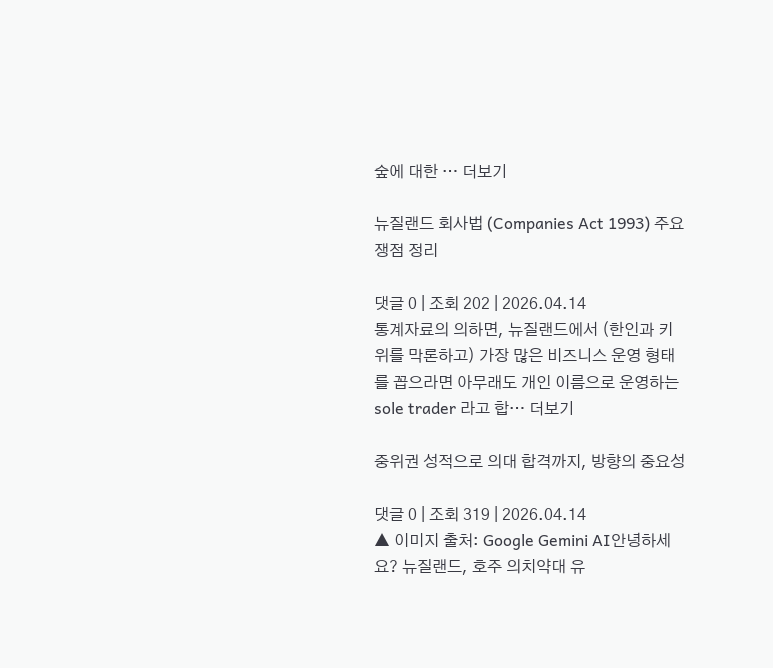숲에 대한 … 더보기

뉴질랜드 회사법 (Companies Act 1993) 주요 쟁점 정리

댓글 0 | 조회 202 | 2026.04.14
통계자료의 의하면, 뉴질랜드에서 (한인과 키위를 막론하고) 가장 많은 비즈니스 운영 형태를 꼽으라면 아무래도 개인 이름으로 운영하는 sole trader 라고 합… 더보기

중위권 성적으로 의대 합격까지, 방향의 중요성

댓글 0 | 조회 319 | 2026.04.14
▲ 이미지 출처: Google Gemini AI안녕하세요? 뉴질랜드, 호주 의치약대 유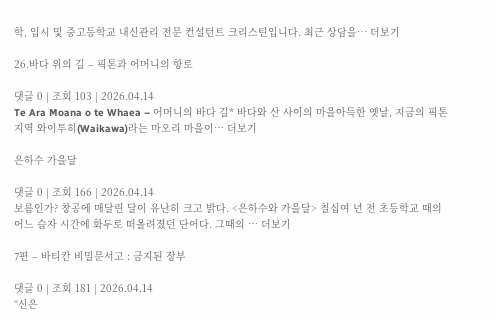학, 입시 및 중고등학교 내신관리 전문 컨설턴트 크리스틴입니다. 최근 상담을… 더보기

26.바다 위의 길 – 픽톤과 어머니의 항로

댓글 0 | 조회 103 | 2026.04.14
Te Ara Moana o te Whaea – 어머니의 바다 길* 바다와 산 사이의 마을아득한 옛날, 지금의 픽톤 지역 와이투히(Waikawa)라는 마오리 마을이… 더보기

은하수 가을달

댓글 0 | 조회 166 | 2026.04.14
보름인가? 창공에 매달린 달이 유난히 크고 밝다. <은하수와 가을달> 칠십여 년 전 초등학교 때의 어느 습자 시간에 화두로 떠올려졌던 단어다. 그때의 … 더보기

7편 – 바티칸 비밀문서고 : 금지된 장부

댓글 0 | 조회 181 | 2026.04.14
“신은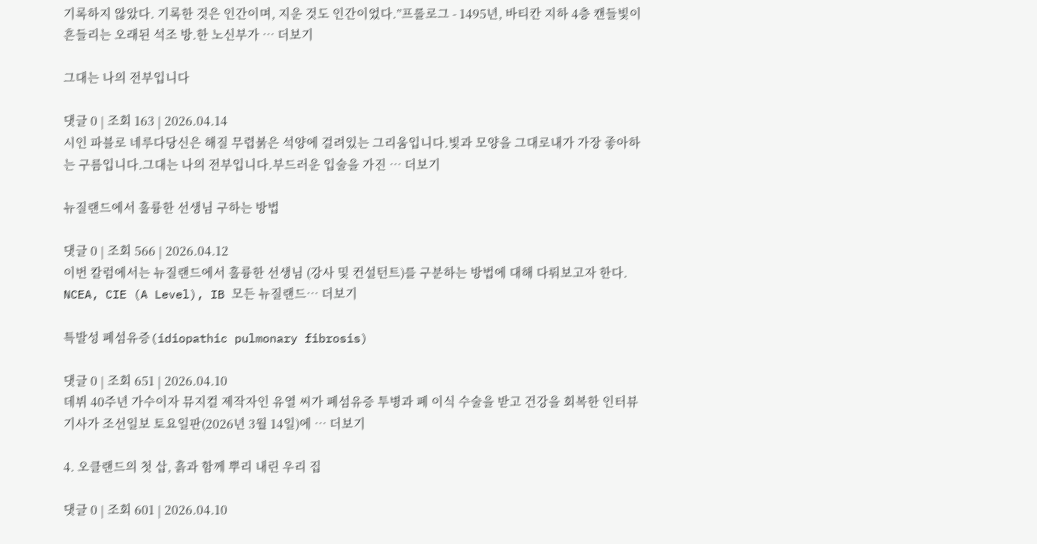기록하지 않았다. 기록한 것은 인간이며, 지운 것도 인간이었다.”프롤로그 - 1495년, 바티칸 지하 4층 캔들빛이 흔들리는 오래된 석조 방.한 노신부가 … 더보기

그대는 나의 전부입니다

댓글 0 | 조회 163 | 2026.04.14
시인 파블로 네루다당신은 해질 무렵붉은 석양에 걸려있는 그리움입니다.빛과 모양을 그대로내가 가장 좋아하는 구름입니다.그대는 나의 전부입니다.부드러운 입술을 가진 … 더보기

뉴질랜드에서 훌륭한 선생님 구하는 방법

댓글 0 | 조회 566 | 2026.04.12
이번 칼럼에서는 뉴질랜드에서 훌륭한 선생님 (강사 및 컨설턴트)를 구분하는 방법에 대해 다뤄보고자 한다. NCEA, CIE (A Level), IB 모든 뉴질랜드… 더보기

특발성 폐섬유증(idiopathic pulmonary fibrosis)

댓글 0 | 조회 651 | 2026.04.10
데뷔 40주년 가수이자 뮤지컬 제작자인 유열 씨가 폐섬유증 투병과 폐 이식 수술을 받고 건강을 회복한 인터뷰 기사가 조선일보 토요일판(2026년 3월 14일)에 … 더보기

4. 오클랜드의 첫 삽, 흙과 함께 뿌리 내린 우리 집

댓글 0 | 조회 601 | 2026.04.10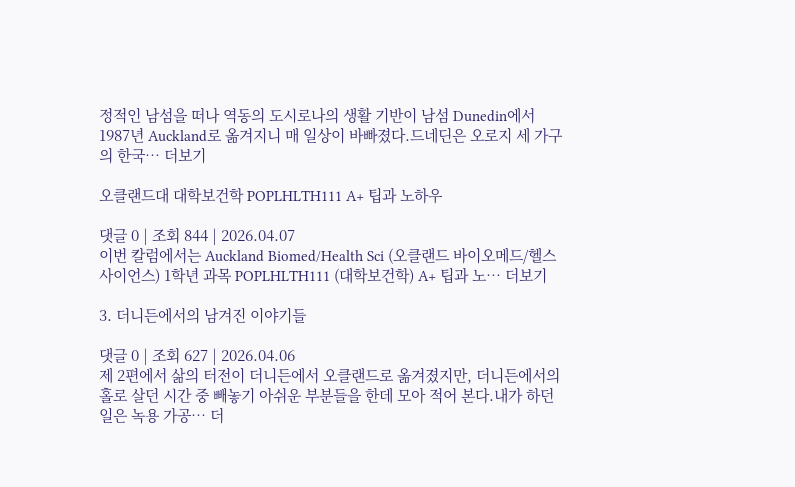정적인 남섬을 떠나 역동의 도시로나의 생활 기반이 남섬 Dunedin에서 1987년 Auckland로 옮겨지니 매 일상이 바빠졌다.드네딘은 오로지 세 가구의 한국… 더보기

오클랜드대 대학보건학 POPLHLTH111 A+ 팁과 노하우

댓글 0 | 조회 844 | 2026.04.07
이번 칼럼에서는 Auckland Biomed/Health Sci (오클랜드 바이오메드/헬스사이언스) 1학년 과목 POPLHLTH111 (대학보건학) A+ 팁과 노… 더보기

3. 더니든에서의 남겨진 이야기들

댓글 0 | 조회 627 | 2026.04.06
제 2편에서 삶의 터전이 더니든에서 오클랜드로 옮겨졌지만, 더니든에서의 홀로 살던 시간 중 빼놓기 아쉬운 부분들을 한데 모아 적어 본다.내가 하던 일은 녹용 가공… 더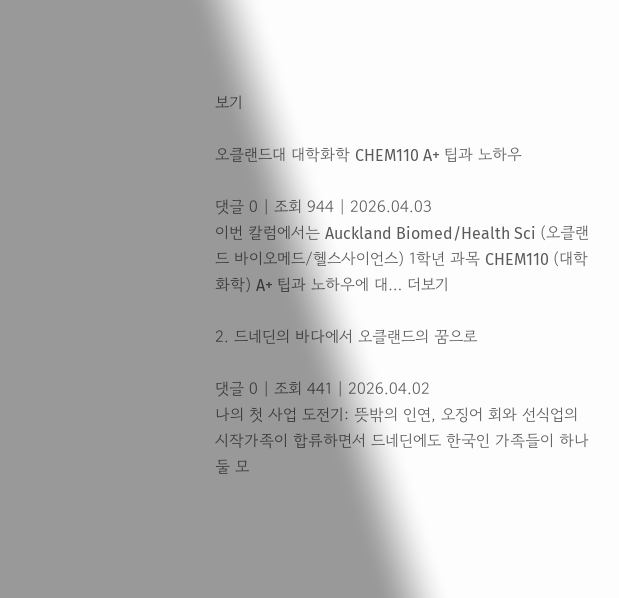보기

오클랜드대 대학화학 CHEM110 A+ 팁과 노하우

댓글 0 | 조회 944 | 2026.04.03
이번 칼럼에서는 Auckland Biomed/Health Sci (오클랜드 바이오메드/헬스사이언스) 1학년 과목 CHEM110 (대학화학) A+ 팁과 노하우에 대… 더보기

2. 드네딘의 바다에서 오클랜드의 꿈으로

댓글 0 | 조회 441 | 2026.04.02
나의 첫 사업 도전기: 뜻밖의 인연, 오징어 회와 선식업의 시작가족이 합류하면서 드네딘에도 한국인 가족들이 하나둘 모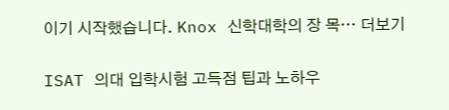이기 시작했습니다. Knox 신학대학의 장 목… 더보기

ISAT 의대 입학시험 고득점 팁과 노하우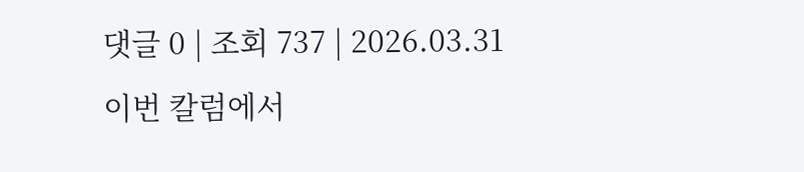댓글 0 | 조회 737 | 2026.03.31
이번 칼럼에서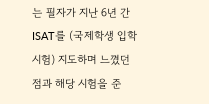는 필자가 지난 6년 간 ISAT를 (국제학생 입학시험) 지도하며 느꼈던 점과 해당 시험을 준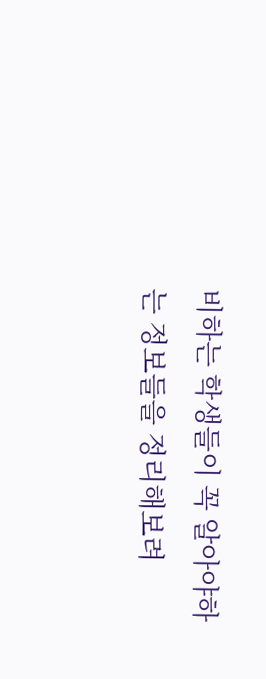비하는 학생들이 꼭 알아야하는 정보들을 정리해보려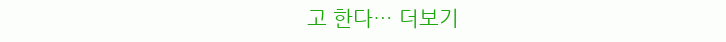고 한다… 더보기